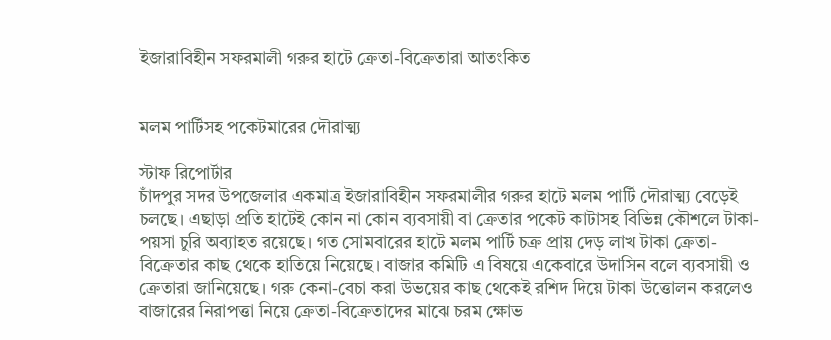ইজারাবিহীন সফরমালী গরুর হাটে ক্রেতা-বিক্রেতারা আতংকিত


মলম পার্টিসহ পকেটমারের দৌরাত্ম্য

স্টাফ রিপোর্টার
চাঁদপুর সদর উপজেলার একমাত্র ইজারাবিহীন সফরমালীর গরুর হাটে মলম পার্টি দৌরাত্ম্য বেড়েই চলছে। এছাড়া প্রতি হাটেই কোন না কোন ব্যবসায়ী বা ক্রেতার পকেট কাটাসহ বিভিন্ন কৌশলে টাকা-পয়সা চুরি অব্যাহত রয়েছে। গত সোমবারের হাটে মলম পার্টি চক্র প্রায় দেড় লাখ টাকা ক্রেতা-বিক্রেতার কাছ থেকে হাতিয়ে নিয়েছে। বাজার কমিটি এ বিষয়ে একেবারে উদাসিন বলে ব্যবসায়ী ও ক্রেতারা জানিয়েছে। গরু কেনা-বেচা করা উভয়ের কাছ থেকেই রশিদ দিয়ে টাকা উত্তোলন করলেও বাজারের নিরাপত্তা নিয়ে ক্রেতা-বিক্রেতাদের মাঝে চরম ক্ষোভ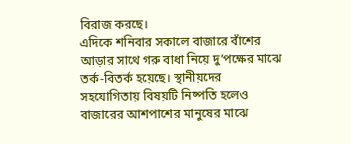বিরাজ করছে।
এদিকে শনিবার সকালে বাজারে বাঁশের আড়ার সাথে গরু বাধা নিয়ে দু’পক্ষের মাঝে তর্ক-বিতর্ক হয়েছে। স্থানীয়দের সহযোগিতায় বিষয়টি নিষ্পতি হলেও বাজারের আশপাশের মানুষের মাঝে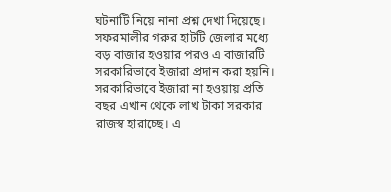ঘটনাটি নিয়ে নানা প্রশ্ন দেখা দিয়েছে।
সফরমালীর গরুর হাটটি জেলার মধ্যে বড় বাজার হওয়ার পরও এ বাজারটি সরকারিভাবে ইজারা প্রদান করা হয়নি। সরকারিভাবে ইজারা না হওয়ায় প্রতি বছর এখান থেকে লাখ টাকা সরকার রাজস্ব হারাচ্ছে। এ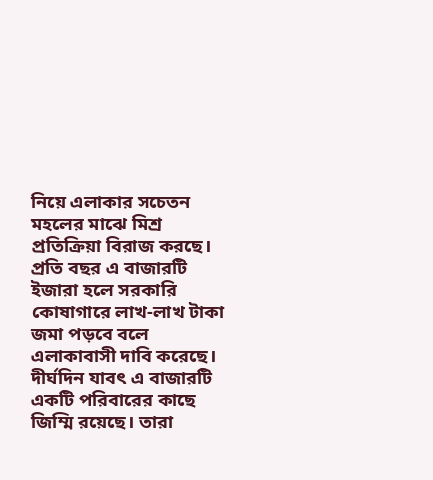নিয়ে এলাকার সচেতন মহলের মাঝে মিশ্র প্রতিক্রিয়া বিরাজ করছে।
প্রতি বছর এ বাজারটি ইজারা হলে সরকারি কোষাগারে লাখ-লাখ টাকা জমা পড়বে বলে এলাকাবাসী দাবি করেছে। দীর্ঘদিন যাবৎ এ বাজারটি একটি পরিবারের কাছে জিম্মি রয়েছে। তারা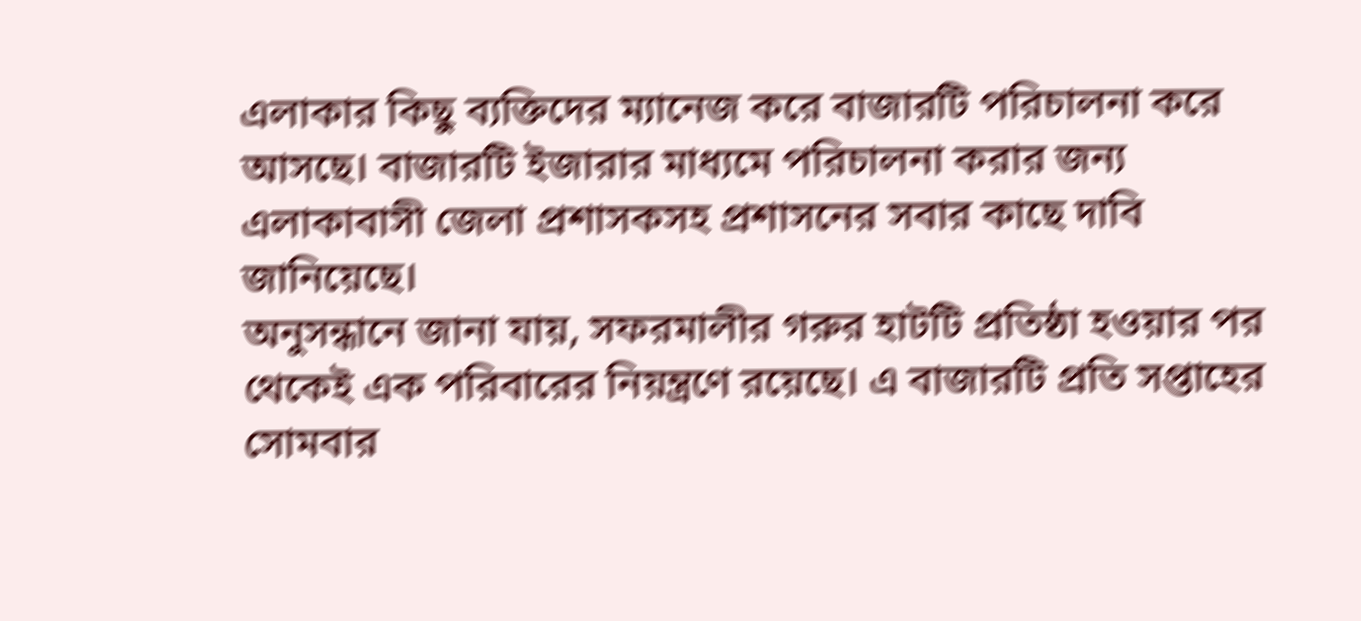এলাকার কিছু ব্যক্তিদের ম্যানেজ করে বাজারটি পরিচালনা করে আসছে। বাজারটি ইজারার মাধ্যমে পরিচালনা করার জন্য এলাকাবাসী জেলা প্রশাসকসহ প্রশাসনের সবার কাছে দাবি জানিয়েছে।
অনুসন্ধানে জানা যায়, সফরমালীর গরুর হাটটি প্রতিষ্ঠা হওয়ার পর থেকেই এক পরিবারের নিয়ন্ত্রণে রয়েছে। এ বাজারটি প্রতি সপ্তাহের সোমবার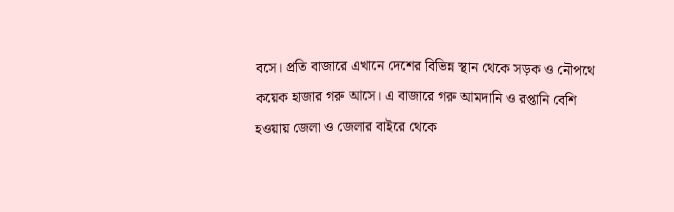বসে। প্রতি বাজারে এখানে দেশের বিভিন্ন স্থান থেকে সড়ক ও নৌপথে কয়েক হাজার গরু আসে। এ বাজারে গরু আমদানি ও রপ্তানি বেশি হওয়ায় জেলা ও জেলার বাইরে থেকে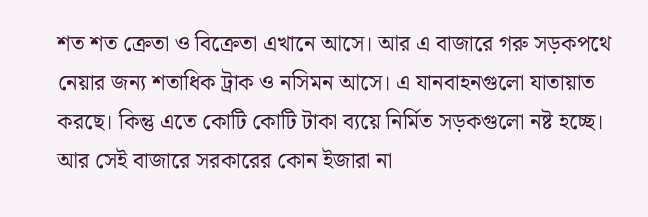শত শত ক্রেতা ও বিক্রেতা এখানে আসে। আর এ বাজারে গরু সড়কপথে নেয়ার জন্য শতাধিক ট্রাক ও নসিমন আসে। এ যানবাহনগুলো যাতায়াত করছে। কিন্তু এতে কোটি কোটি টাকা ব্যয়ে নির্মিত সড়কগুলো নষ্ট হচ্ছে। আর সেই বাজারে সরকারের কোন ইজারা না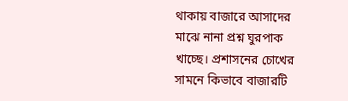থাকায় বাজারে আসাদের মাঝে নানা প্রশ্ন ঘুরপাক খাচ্ছে। প্রশাসনের চোখের সামনে কিভাবে বাজারটি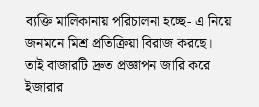ব্যক্তি মালিকানায় পরিচালনা হচ্ছে- এ নিয়ে জনমনে মিশ্র প্রতিক্রিয়া বিরাজ করছে।
তাই বাজারটি দ্রুত প্রজ্ঞাপন জারি করে ইজারার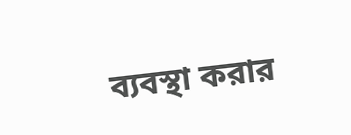ব্যবস্থা করার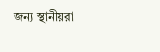জন্য স্থানীয়রা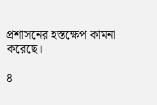প্রশাসনের হস্তক্ষেপ কামনা করেছে।

৪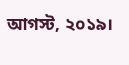আগস্ট, ২০১৯।